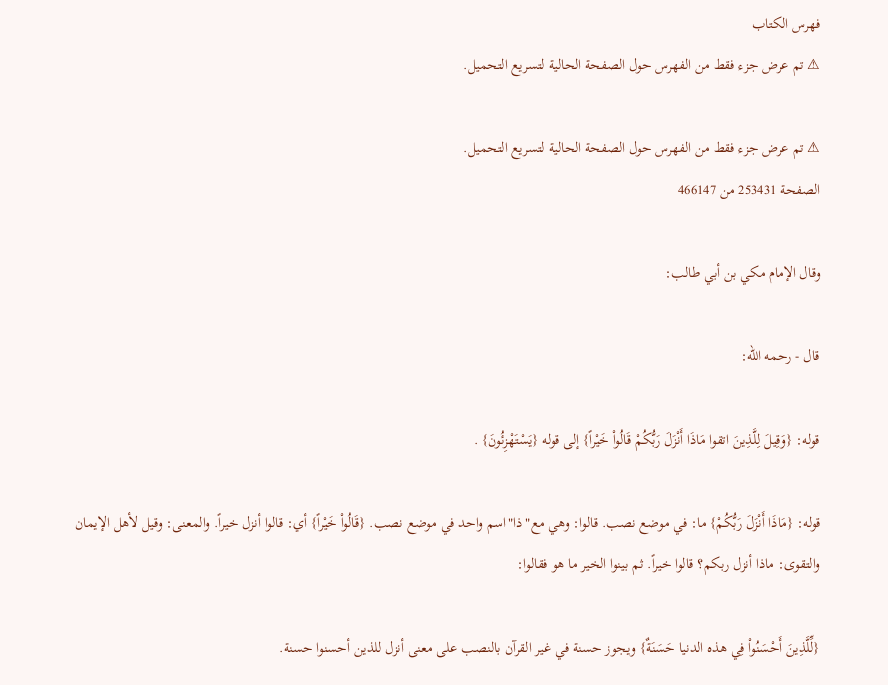فهرس الكتاب
⚠ تم عرض جزء فقط من الفهرس حول الصفحة الحالية لتسريع التحميل.

⚠ تم عرض جزء فقط من الفهرس حول الصفحة الحالية لتسريع التحميل.
الصفحة 253431 من 466147

وقال الإمام مكي بن أبي طالب:

قال - رحمه الله:

قوله: {وَقِيلَ لِلَّذِينَ اتقوا مَاذَا أَنْزَلَ رَبُّكُمْ قَالُواْ خَيْراً} إلى قوله {يَسْتَهْزِئُونَ} .

قوله: {مَاذَا أَنْزَلَ رَبُّكُمْ} ما: في موضع نصب. قالوا: وهي مع"ذا"اسم واحد في موضع نصب. {قَالُواْ خَيْراً} أي: قالوا أنزل خيراً. والمعنى: وقيل لأهل الإيمان والتقوى: ماذا أنزل ربكم؟ قالوا خيراً. ثم بينوا الخير ما هو فقالوا:

{لِّلَّذِينَ أَحْسَنُواْ فِي هذه الدنيا حَسَنَةٌ} ويجوز حسنة في غير القرآن بالنصب على معنى أنزل للذين أحسنوا حسنة.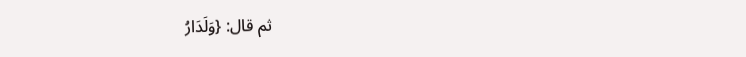ثم قال: {وَلَدَارُ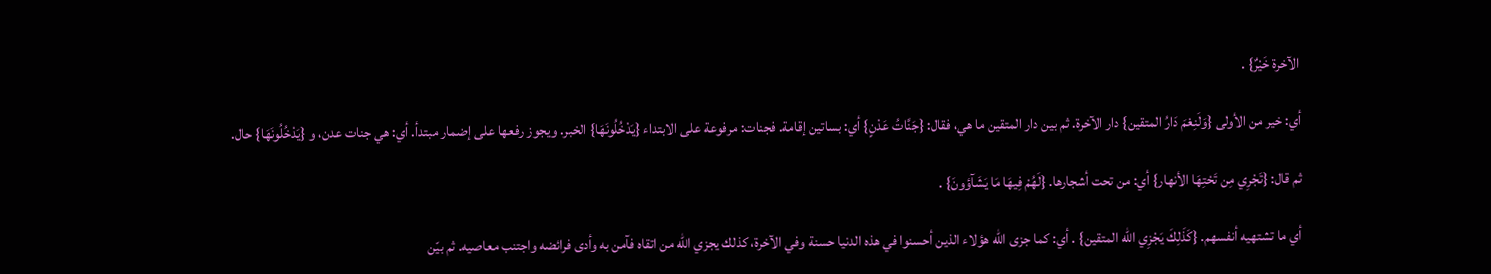الآخرة خَيْرٌ} .

أي: خير من الأولى {وَلَنِعْمَ دَارُ المتقين} دار الآخرة. ثم بين دار المتقين ما هي، فقال: {جَنَّاتُ عَدْنٍ} أي: بساتين إقامة. فجنات: مرفوعة على الابتداء {يَدْخُلُونَهَا} الخبر. ويجوز رفعها على إضمار مبتدأ. أي: هي جنات عدن، و {يَدْخُلُونَهَا} حال.

ثم قال: {تَجْرِي مِن تَحْتِهَا الأنهار} أي: من تحت أشجارها. {لَهُمْ فِيهَا مَا يَشَآؤونَ} .

أي ما تشتهيه أنفسهم. {كَذَلِكَ يَجْزِي الله المتقين} . أي: كما جزى الله هؤلاء الذين أحسنوا في هذه الدنيا حسنة وفي الآخرة، كذلك يجزي الله من اتقاه فآمن به وأدى فرائضه واجتنب معاصيه. ثم بيّن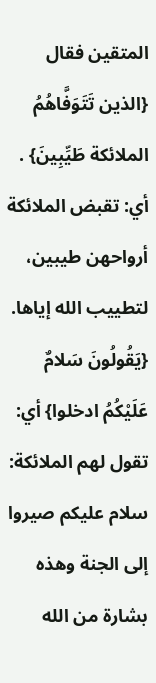المتقين فقال {الذين تَتَوَفَّاهُمُ الملائكة طَيِّبِينَ} . أي: تقبض الملائكة أرواحهن طيبين، لتطييب الله إياها. {يَقُولُونَ سَلامٌ عَلَيْكُمُ ادخلوا} أي: تقول لهم الملائكة: سلام عليكم صيروا إلى الجنة وهذه بشارة من الله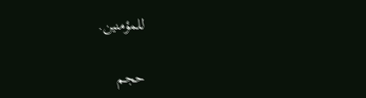للمؤمنين.

حجم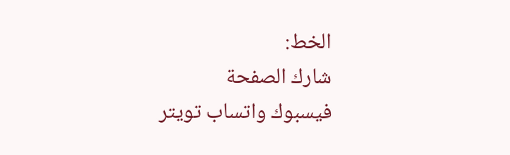الخط:
شارك الصفحة
فيسبوك واتساب تويتر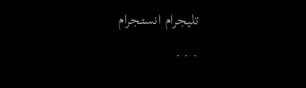تليجرام انستجرام
. . .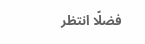فضلًا انتظر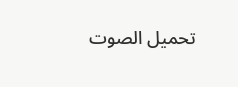تحميل الصوت